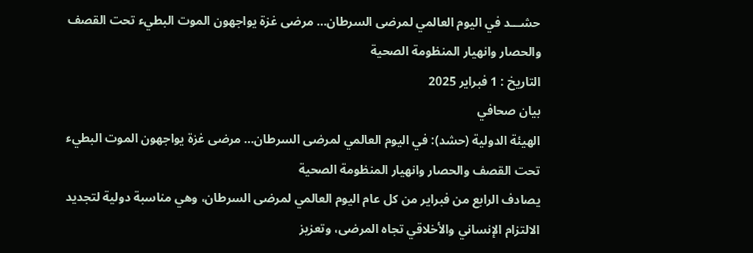حشـــد في اليوم العالمي لمرضى السرطان… مرضى غزة يواجهون الموت البطيء تحت القصف والحصار وانهيار المنظومة الصحية
التاريخ : 1 فبراير 2025
بيان صحافي
الهيئة الدولية (حشد): في اليوم العالمي لمرضى السرطان… مرضى غزة يواجهون الموت البطيء تحت القصف والحصار وانهيار المنظومة الصحية
يصادف الرابع من فبراير من كل عام اليوم العالمي لمرضى السرطان، وهي مناسبة دولية لتجديد الالتزام الإنساني والأخلاقي تجاه المرضى، وتعزيز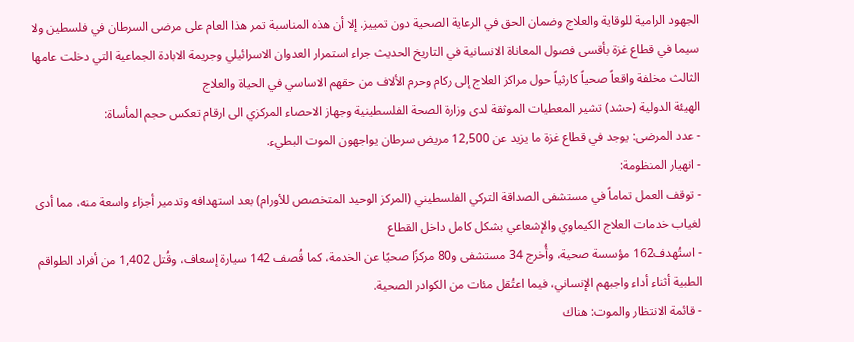الجهود الرامية للوقاية والعلاج وضمان الحق في الرعاية الصحية دون تمييز. إلا أن هذه المناسبة تمر هذا العام على مرضى السرطان في فلسطين ولا سيما في قطاع غزة بأقسى فصول المعاناة الانسانية في التاريخ الحديث جراء استمرار العدوان الاسرائيلي وجريمة الابادة الجماعية التي دخلت عامها الثالث مخلفة واقعاً صحياً كارثياً حول مراكز العلاج إلى ركام وحرم الألاف من حقهم الاساسي في الحياة والعلاج
الهيئة الدولية (حشد) تشير المعطيات الموثقة لدى وزارة الصحة الفلسطينية وجهاز الاحصاء المركزي الى ارقام تعكس حجم المأساة:
- عدد المرضى: يوجد في قطاع غزة ما يزيد عن 12,500 مريض سرطان يواجهون الموت البطيء.
- انهيار المنظومة:
- توقف العمل تماماً في مستشفى الصداقة التركي الفلسطيني (المركز الوحيد المتخصص للأورام) بعد استهدافه وتدمير أجزاء واسعة منه، مما أدى لغياب خدمات العلاج الكيماوي والإشعاعي بشكل كامل داخل القطاع
- استُهدف162 مؤسسة صحية، وأُخرج 34 مستشفى و80 مركزًا صحيًا عن الخدمة، كما قُصف 142 سيارة إسعاف، وقُتل 1,402 من أفراد الطواقم الطبية أثناء أداء واجبهم الإنساني، فيما اعتُقل مئات من الكوادر الصحية.
- قائمة الانتظار والموت: هناك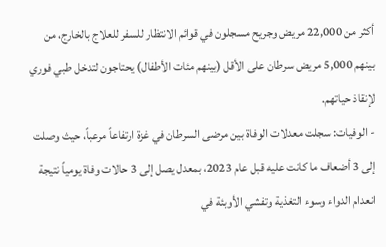أكثر من 22,000 مريض وجريح مسجلون في قوائم الانتظار للسفر للعلاج بالخارج، من بينهم 5,000 مريض سرطان على الأقل (بينهم مئات الأطفال) يحتاجون لتدخل طبي فوري لإنقاذ حياتهم.
- الوفيات: سجلت معدلات الوفاة بين مرضى السرطان في غزة ارتفاعاً مرعباً، حيث وصلت إلى 3 أضعاف ما كانت عليه قبل عام 2023، بمعدل يصل إلى 3 حالات وفاة يومياً نتيجة انعدام الدواء وسوء التغذية وتفشي الأوبئة في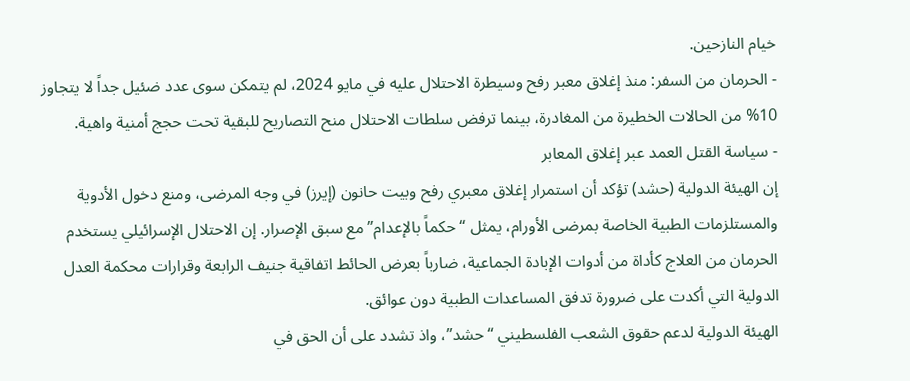خيام النازحين.
- الحرمان من السفر: منذ إغلاق معبر رفح وسيطرة الاحتلال عليه في مايو 2024، لم يتمكن سوى عدد ضئيل جداً لا يتجاوز 10% من الحالات الخطيرة من المغادرة، بينما ترفض سلطات الاحتلال منح التصاريح للبقية تحت حجج أمنية واهية.
- سياسة القتل العمد عبر إغلاق المعابر
إن الهيئة الدولية (حشد) تؤكد أن استمرار إغلاق معبري رفح وبيت حانون (إيرز) في وجه المرضى، ومنع دخول الأدوية والمستلزمات الطبية الخاصة بمرضى الأورام، يمثل “حكماً بالإعدام” مع سبق الإصرار. إن الاحتلال الإسرائيلي يستخدم الحرمان من العلاج كأداة من أدوات الإبادة الجماعية، ضارباً بعرض الحائط اتفاقية جنيف الرابعة وقرارات محكمة العدل الدولية التي أكدت على ضرورة تدفق المساعدات الطبية دون عوائق.
الهيئة الدولية لدعم حقوق الشعب الفلسطيني “حشد”، واذ تشدد على أن الحق في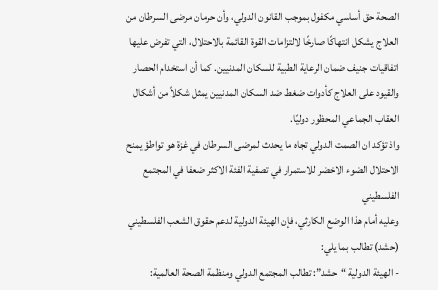الصحة حق أساسي مكفول بموجب القانون الدولي، وأن حرمان مرضى السرطان من العلاج يشكل انتهاكًا صارخًا لالتزامات القوة القائمة بالاحتلال، التي تفرض عليها اتفاقيات جنيف ضمان الرعاية الطبية للسكان المدنيين. كما أن استخدام الحصار والقيود على العلاج كأدوات ضغط ضد السكان المدنيين يمثل شكلاً من أشكال العقاب الجماعي المحظور دوليًا.
واذ تؤكد ان الصمت الدولي تجاه ما يحدث لمرضى السرطان في غزة هو تواطؤ يمنح الاحتلال الضوء الاخضر للاستمرار في تصفية الفئة الاكثر ضعفا في المجتمع الفلسطيني
وعليه أمام هذا الوضع الكارثي، فإن الهيئة الدولية لدعم حقوق الشعب الفلسطيني (حشد) تطالب بما يلي:
- الهيئة الدولية “حشد”: تطالب المجتمع الدولي ومنظمة الصحة العالمية: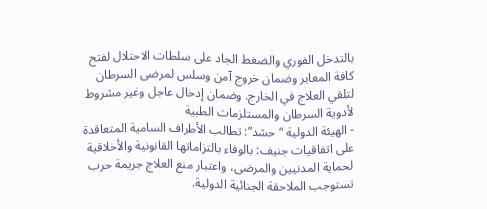بالتدخل الفوري والضغط الجاد على سلطات الاحتلال لفتح كافة المعابر وضمان خروج آمن وسلس لمرضى السرطان لتلقي العلاج في الخارج. وضمان إدخال عاجل وغير مشروط لأدوية السرطان والمستلزمات الطبية
- الهيئة الدولية “حشد”: تطالب الأطراف السامية المتعاقدة على اتفاقيات جنيف: بالوفاء بالتزاماتها القانونية والأخلاقية لحماية المدنيين والمرضى، واعتبار منع العلاج جريمة حرب تستوجب الملاحقة الجنائية الدولية.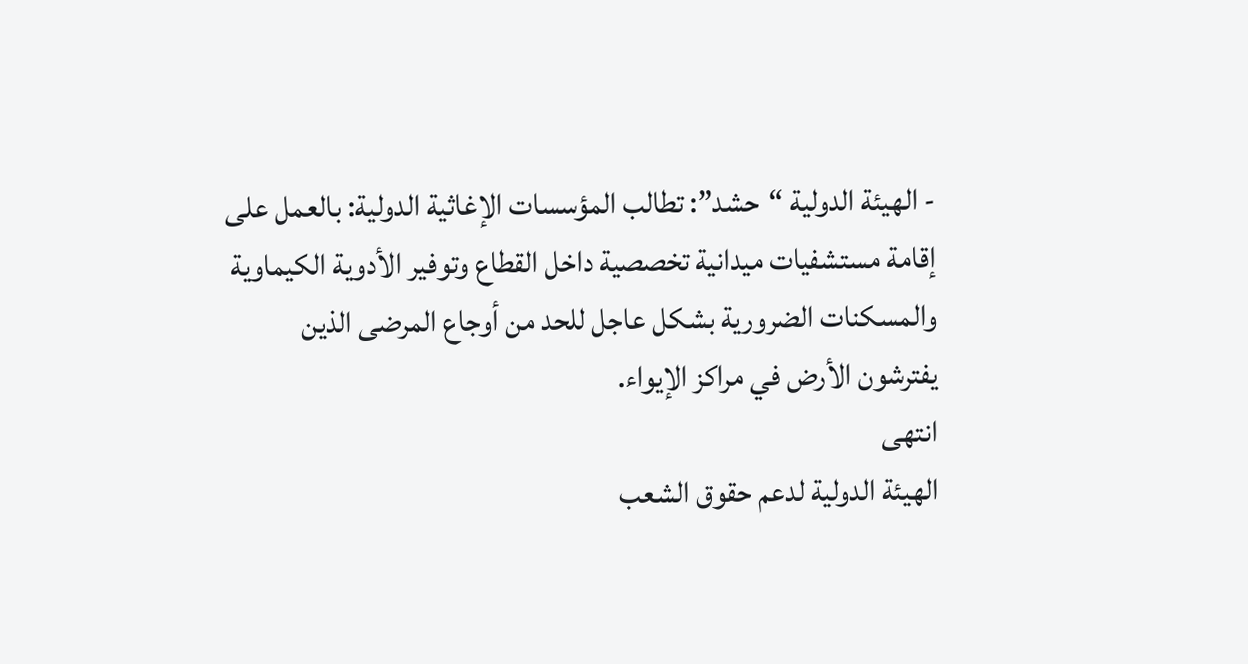- الهيئة الدولية “حشد”: تطالب المؤسسات الإغاثية الدولية: بالعمل على إقامة مستشفيات ميدانية تخصصية داخل القطاع وتوفير الأدوية الكيماوية والمسكنات الضرورية بشكل عاجل للحد من أوجاع المرضى الذين يفترشون الأرض في مراكز الإيواء.
انتهى
الهيئة الدولية لدعم حقوق الشعب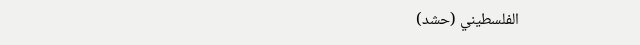الفلسطيني (حشد)